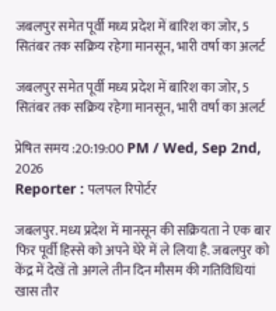जबलपुर समेत पूर्वी मध्य प्रदेश में बारिश का जोर, 5 सितंबर तक सक्रिय रहेगा मानसून, भारी वर्षा का अलर्ट

जबलपुर समेत पूर्वी मध्य प्रदेश में बारिश का जोर, 5 सितंबर तक सक्रिय रहेगा मानसून, भारी वर्षा का अलर्ट

प्रेषित समय :20:19:00 PM / Wed, Sep 2nd, 2026
Reporter : पलपल रिपोर्टर

जबलपुर. मध्य प्रदेश में मानसून की सक्रियता ने एक बार फिर पूर्वी हिस्से को अपने घेरे में ले लिया है. जबलपुर को केंद्र में देखें तो अगले तीन दिन मौसम की गतिविधियां खास तौर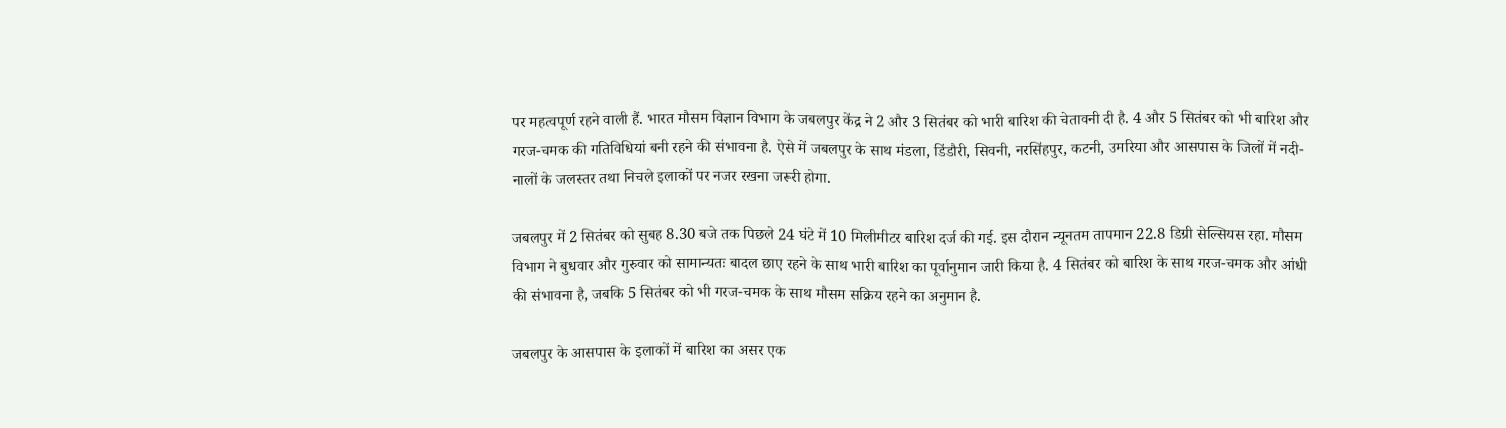पर महत्वपूर्ण रहने वाली हैं. भारत मौसम विज्ञान विभाग के जबलपुर केंद्र ने 2 और 3 सितंबर को भारी बारिश की चेतावनी दी है. 4 और 5 सितंबर को भी बारिश और गरज-चमक की गतिविधियां बनी रहने की संभावना है. ऐसे में जबलपुर के साथ मंडला, डिंडौरी, सिवनी, नरसिंहपुर, कटनी, उमरिया और आसपास के जिलों में नदी-नालों के जलस्तर तथा निचले इलाकों पर नजर रखना जरूरी होगा.

जबलपुर में 2 सितंबर को सुबह 8.30 बजे तक पिछले 24 घंटे में 10 मिलीमीटर बारिश दर्ज की गई. इस दौरान न्यूनतम तापमान 22.8 डिग्री सेल्सियस रहा. मौसम विभाग ने बुधवार और गुरुवार को सामान्यतः बादल छाए रहने के साथ भारी बारिश का पूर्वानुमान जारी किया है. 4 सितंबर को बारिश के साथ गरज-चमक और आंधी की संभावना है, जबकि 5 सितंबर को भी गरज-चमक के साथ मौसम सक्रिय रहने का अनुमान है.

जबलपुर के आसपास के इलाकों में बारिश का असर एक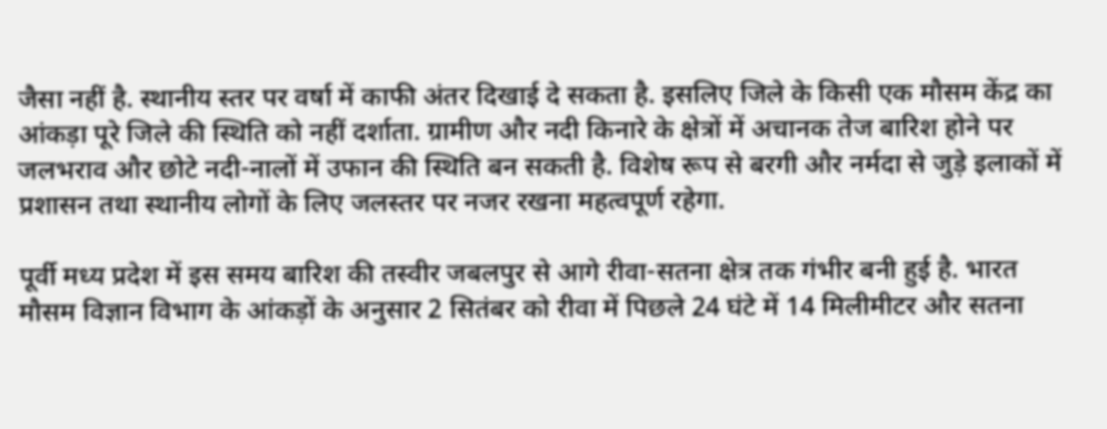जैसा नहीं है. स्थानीय स्तर पर वर्षा में काफी अंतर दिखाई दे सकता है. इसलिए जिले के किसी एक मौसम केंद्र का आंकड़ा पूरे जिले की स्थिति को नहीं दर्शाता. ग्रामीण और नदी किनारे के क्षेत्रों में अचानक तेज बारिश होने पर जलभराव और छोटे नदी-नालों में उफान की स्थिति बन सकती है. विशेष रूप से बरगी और नर्मदा से जुड़े इलाकों में प्रशासन तथा स्थानीय लोगों के लिए जलस्तर पर नजर रखना महत्वपूर्ण रहेगा.

पूर्वी मध्य प्रदेश में इस समय बारिश की तस्वीर जबलपुर से आगे रीवा-सतना क्षेत्र तक गंभीर बनी हुई है. भारत मौसम विज्ञान विभाग के आंकड़ों के अनुसार 2 सितंबर को रीवा में पिछले 24 घंटे में 14 मिलीमीटर और सतना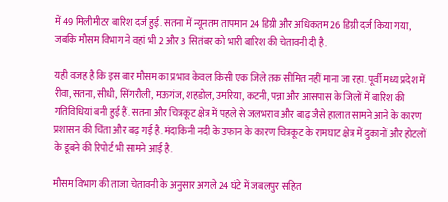में 49 मिलीमीटर बारिश दर्ज हुई. सतना में न्यूनतम तापमान 24 डिग्री और अधिकतम 26 डिग्री दर्ज किया गया, जबकि मौसम विभाग ने वहां भी 2 और 3 सितंबर को भारी बारिश की चेतावनी दी है.

यही वजह है कि इस बार मौसम का प्रभाव केवल किसी एक जिले तक सीमित नहीं माना जा रहा. पूर्वी मध्य प्रदेश में रीवा, सतना, सीधी, सिंगरौली, मऊगंज, शहडोल, उमरिया, कटनी, पन्ना और आसपास के जिलों में बारिश की गतिविधियां बनी हुई हैं. सतना और चित्रकूट क्षेत्र में पहले से जलभराव और बाढ़ जैसे हालात सामने आने के कारण प्रशासन की चिंता और बढ़ गई है. मंदाकिनी नदी के उफान के कारण चित्रकूट के रामघाट क्षेत्र में दुकानों और होटलों के डूबने की रिपोर्ट भी सामने आई है.

मौसम विभाग की ताजा चेतावनी के अनुसार अगले 24 घंटे में जबलपुर सहित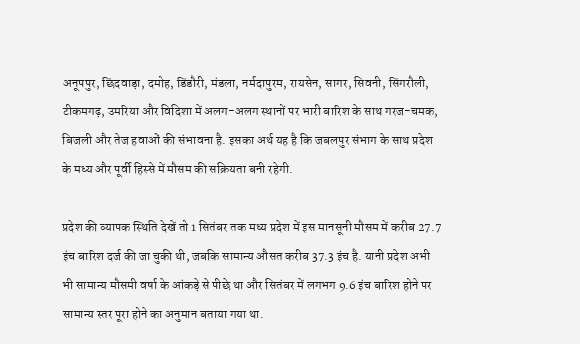अनूपपुर, छिंदवाड़ा, दमोह, डिंडौरी, मंडला, नर्मदापुरम, रायसेन, सागर, सिवनी, सिंगरौली, टीकमगढ़, उमरिया और विदिशा में अलग-अलग स्थानों पर भारी बारिश के साथ गरज-चमक, बिजली और तेज हवाओं की संभावना है. इसका अर्थ यह है कि जबलपुर संभाग के साथ प्रदेश के मध्य और पूर्वी हिस्से में मौसम की सक्रियता बनी रहेगी.

प्रदेश की व्यापक स्थिति देखें तो 1 सितंबर तक मध्य प्रदेश में इस मानसूनी मौसम में करीब 27.7 इंच बारिश दर्ज की जा चुकी थी, जबकि सामान्य औसत करीब 37.3 इंच है. यानी प्रदेश अभी भी सामान्य मौसमी वर्षा के आंकड़े से पीछे था और सितंबर में लगभग 9.6 इंच बारिश होने पर सामान्य स्तर पूरा होने का अनुमान बताया गया था.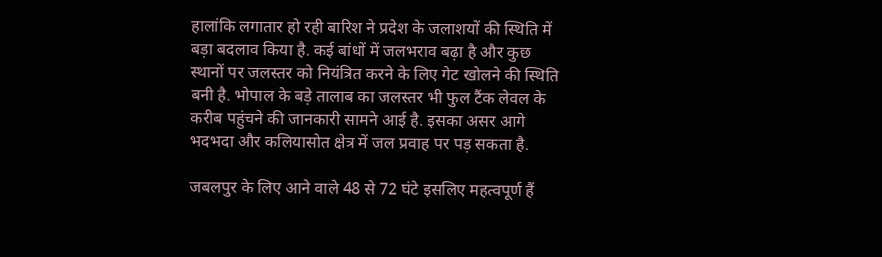हालांकि लगातार हो रही बारिश ने प्रदेश के जलाशयों की स्थिति में बड़ा बदलाव किया है. कई बांधों में जलभराव बढ़ा है और कुछ स्थानों पर जलस्तर को नियंत्रित करने के लिए गेट खोलने की स्थिति बनी है. भोपाल के बड़े तालाब का जलस्तर भी फुल टैंक लेवल के करीब पहुंचने की जानकारी सामने आई है. इसका असर आगे भदभदा और कलियासोत क्षेत्र में जल प्रवाह पर पड़ सकता है.

जबलपुर के लिए आने वाले 48 से 72 घंटे इसलिए महत्वपूर्ण हैं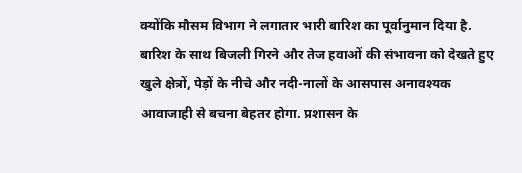क्योंकि मौसम विभाग ने लगातार भारी बारिश का पूर्वानुमान दिया है. बारिश के साथ बिजली गिरने और तेज हवाओं की संभावना को देखते हुए खुले क्षेत्रों, पेड़ों के नीचे और नदी-नालों के आसपास अनावश्यक आवाजाही से बचना बेहतर होगा. प्रशासन के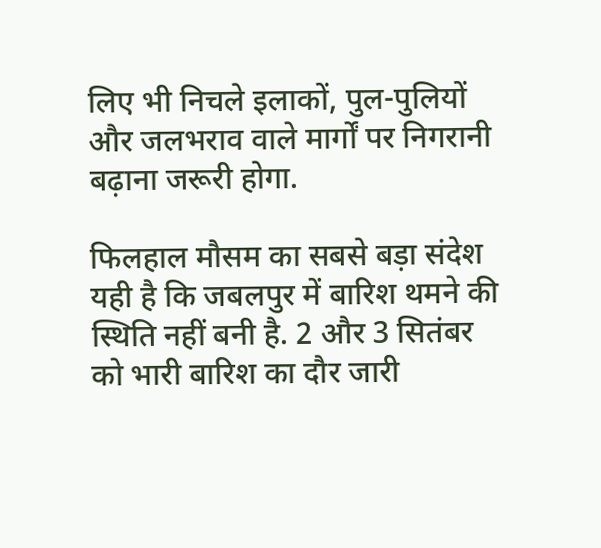लिए भी निचले इलाकों, पुल-पुलियों और जलभराव वाले मार्गों पर निगरानी बढ़ाना जरूरी होगा.

फिलहाल मौसम का सबसे बड़ा संदेश यही है कि जबलपुर में बारिश थमने की स्थिति नहीं बनी है. 2 और 3 सितंबर को भारी बारिश का दौर जारी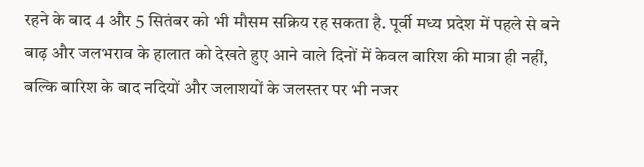रहने के बाद 4 और 5 सितंबर को भी मौसम सक्रिय रह सकता है. पूर्वी मध्य प्रदेश में पहले से बने बाढ़ और जलभराव के हालात को देखते हुए आने वाले दिनों में केवल बारिश की मात्रा ही नहीं, बल्कि बारिश के बाद नदियों और जलाशयों के जलस्तर पर भी नजर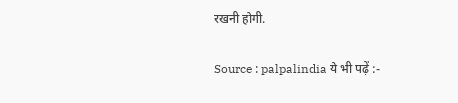रखनी होगी.

Source : palpalindia ये भी पढ़ें :-